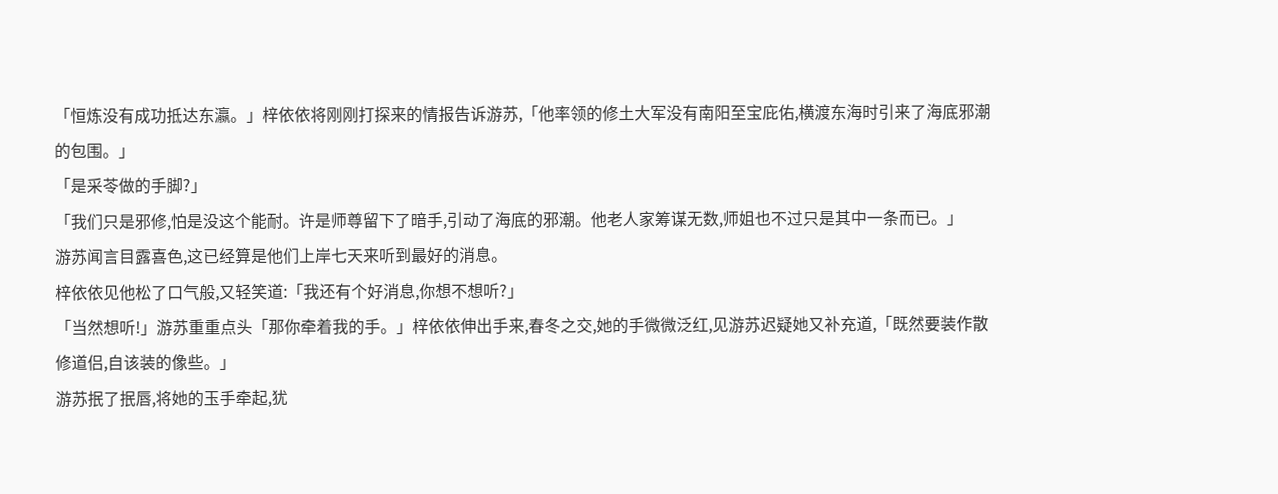「恒炼没有成功抵达东瀛。」梓依依将刚刚打探来的情报告诉游苏,「他率领的修土大军没有南阳至宝庇佑,横渡东海时引来了海底邪潮的包围。」
「是采苓做的手脚?」
「我们只是邪修,怕是没这个能耐。许是师尊留下了暗手,引动了海底的邪潮。他老人家筹谋无数,师姐也不过只是其中一条而已。」
游苏闻言目露喜色,这已经算是他们上岸七天来听到最好的消息。
梓依依见他松了口气般,又轻笑道:「我还有个好消息,你想不想听?」
「当然想听!」游苏重重点头「那你牵着我的手。」梓依依伸出手来,春冬之交,她的手微微泛红,见游苏迟疑她又补充道,「既然要装作散修道侣,自该装的像些。」
游苏抿了抿唇,将她的玉手牵起,犹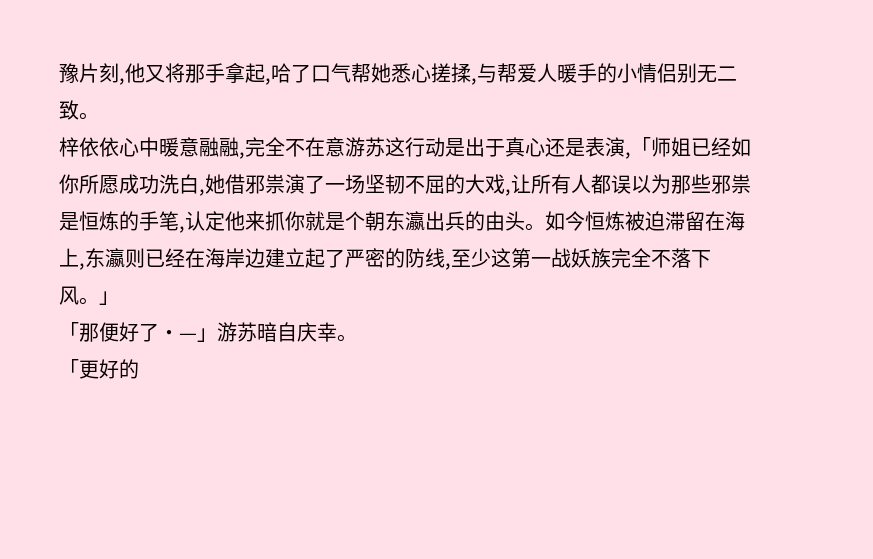豫片刻,他又将那手拿起,哈了口气帮她悉心搓揉,与帮爱人暖手的小情侣别无二致。
梓依依心中暖意融融,完全不在意游苏这行动是出于真心还是表演,「师姐已经如你所愿成功洗白,她借邪祟演了一场坚韧不屈的大戏,让所有人都误以为那些邪祟是恒炼的手笔,认定他来抓你就是个朝东瀛出兵的由头。如今恒炼被迫滞留在海上,东瀛则已经在海岸边建立起了严密的防线,至少这第一战妖族完全不落下风。」
「那便好了·—」游苏暗自庆幸。
「更好的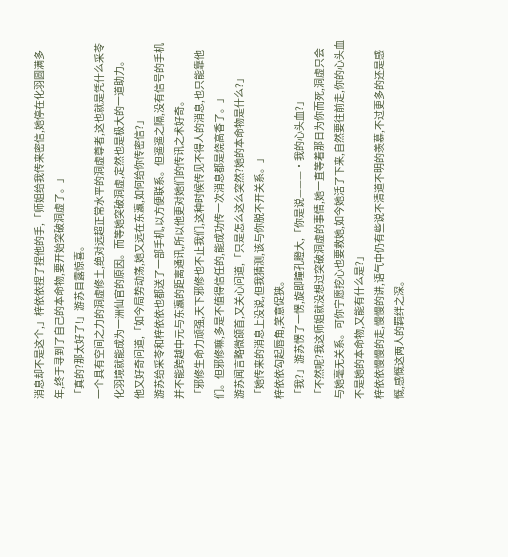消息却不是这个,」梓依依捏了捏他的手,「师姐给我传来密信,她停在化羽圆满多年,终于寻到了自己的本命物,要开始突破洞虚了。」
「真的?那太好了!」游苏目露惊喜。
一个具有空间之力的洞虚修土,绝对远超正常水平的洞虚尊者,这也就是凭什么采苓化羽境就能成为一洲仙官的原因。而等她突破洞虚,定然也是极大的一道助力。
他又好奇问道,「如今局势动荡,她又远在东瀛,如何给你传密信?」
游苏给采苓和梓依依也都送了一部手机,以方便联系。但遥遥之隔,没有信号的手机并不能跨越中元与东瀛的距离通讯,所以他更对她们的传讯之术好奇。
「邪修生命力顽强,天下邪修也不止我们,这种时候传见不得人的消息,也只能靠他们。但邪修嘛,多是不值得信任的,能成功传一次消息都是烧高香了。」
游苏闻言略微颌首,又关心问道,「只是怎么这么突然?她的本命物是什么?」
「她传来的消息上没说,但我猜测,该与你脱不开关系。」
梓依依勾起唇角,笑意促狭。
「我?」游苏愣了一愣,旋即瞳孔瞪大,「你是说———·我的心头血?」
「不然呢?我这师姐就没想过突破洞虚的事情,她一直等着那日为你而死,洞虚只会与她毫无关系。可你宁愿挖心也要救她,如今她活了下来,自然要往前走,你的心头血不是她的本命物,又能有什么是?」
梓依依慢慢的走,慢慢的讲,语气中仍有些说不清道不明的羡慕,不过更多的还是感慨,感慨这两人的羁绊之深。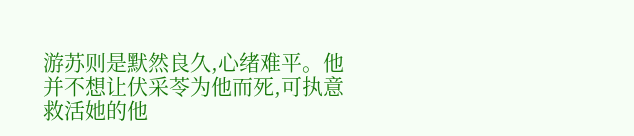游苏则是默然良久,心绪难平。他并不想让伏采苓为他而死,可执意救活她的他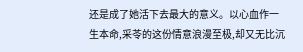还是成了她活下去最大的意义。以心血作一生本命,采苓的这份情意浪漫至极,却又无比沉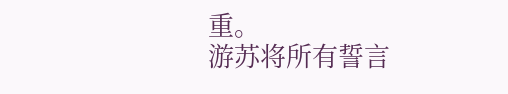重。
游苏将所有誓言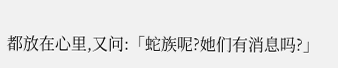都放在心里,又问:「蛇族呢?她们有消息吗?」